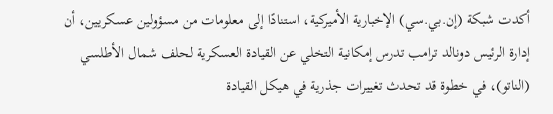أكدت شبكة (إن.بي.سي) الإخبارية الأميركية، استنادًا إلى معلومات من مسؤولين عسكريين، أن إدارة الرئيس دونالد ترامب تدرس إمكانية التخلي عن القيادة العسكرية لحلف شمال الأطلسي (الناتو)، في خطوة قد تحدث تغييرات جذرية في هيكل القيادة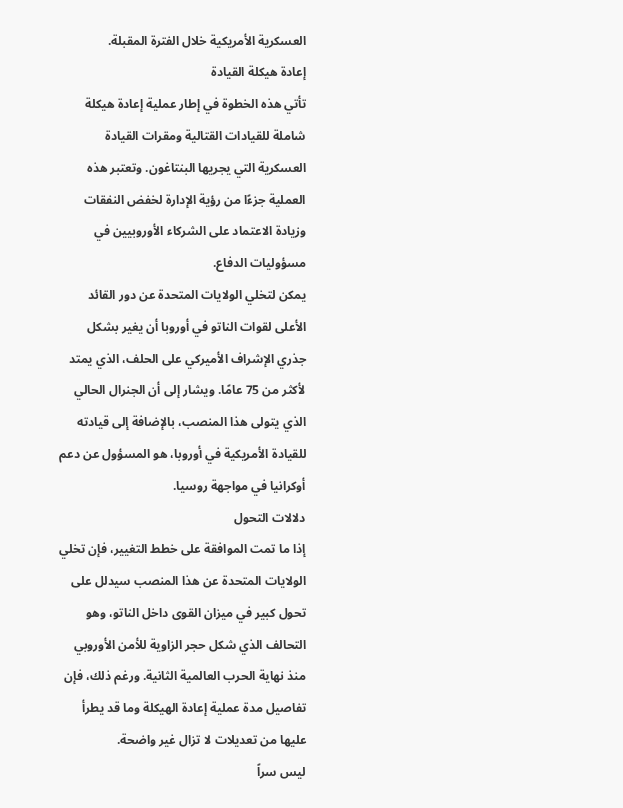العسكرية الأمريكية خلال الفترة المقبلة.
إعادة هيكلة القيادة
تأتي هذه الخطوة في إطار عملية إعادة هيكلة شاملة للقيادات القتالية ومقرات القيادة العسكرية التي يجريها البنتاغون. وتعتبر هذه العملية جزءًا من رؤية الإدارة لخفض النفقات وزيادة الاعتماد على الشركاء الأوروبيين في مسؤوليات الدفاع.
يمكن لتخلي الولايات المتحدة عن دور القائد الأعلى لقوات الناتو في أوروبا أن يغير بشكل جذري الإشراف الأميركي على الحلف، الذي يمتد لأكثر من 75 عامًا. ويشار إلى أن الجنرال الحالي الذي يتولى هذا المنصب، بالإضافة إلى قيادته للقيادة الأمريكية في أوروبا، هو المسؤول عن دعم أوكرانيا في مواجهة روسيا.
دلالات التحول
إذا ما تمت الموافقة على خطط التغيير، فإن تخلي الولايات المتحدة عن هذا المنصب سيدلل على تحول كبير في ميزان القوى داخل الناتو، وهو التحالف الذي شكل حجر الزاوية للأمن الأوروبي منذ نهاية الحرب العالمية الثانية. ورغم ذلك، فإن تفاصيل مدة عملية إعادة الهيكلة وما قد يطرأ عليها من تعديلات لا تزال غير واضحة.
ليس سراً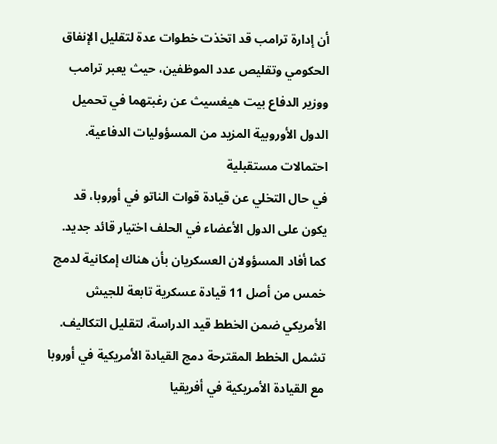أن إدارة ترامب قد اتخذت خطوات عدة لتقليل الإنفاق الحكومي وتقليص عدد الموظفين، حيث يعبر ترامب ووزير الدفاع بيت هيغسيث عن رغبتهما في تحميل الدول الأوروبية المزيد من المسؤوليات الدفاعية.
احتمالات مستقبلية
في حال التخلي عن قيادة قوات الناتو في أوروبا، قد يكون على الدول الأعضاء في الحلف اختيار قائد جديد. كما أفاد المسؤولان العسكريان بأن هناك إمكانية لدمج خمس من أصل 11 قيادة عسكرية تابعة للجيش الأمريكي ضمن الخطط قيد الدراسة، لتقليل التكاليف.
تشمل الخطط المقترحة دمج القيادة الأمريكية في أوروبا مع القيادة الأمريكية في أفريقيا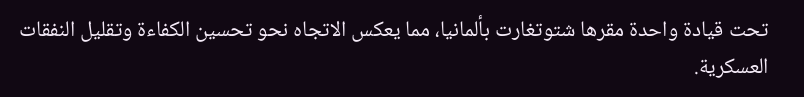تحت قيادة واحدة مقرها شتوتغارت بألمانيا، مما يعكس الاتجاه نحو تحسين الكفاءة وتقليل النفقات العسكرية.